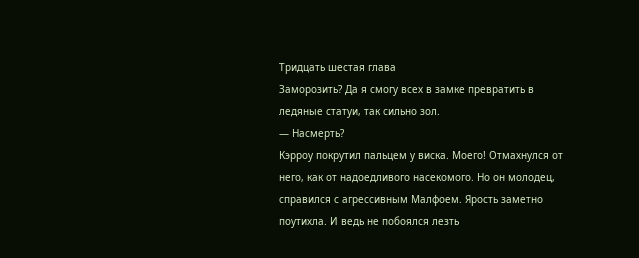Тридцать шестая глава
Заморозить? Да я смогу всех в замке превратить в ледяные статуи, так сильно зол.
— Насмерть?
Кэрроу покрутил пальцем у виска. Моего! Отмахнулся от него, как от надоедливого насекомого. Но он молодец, справился с агрессивным Малфоем. Ярость заметно поутихла. И ведь не побоялся лезть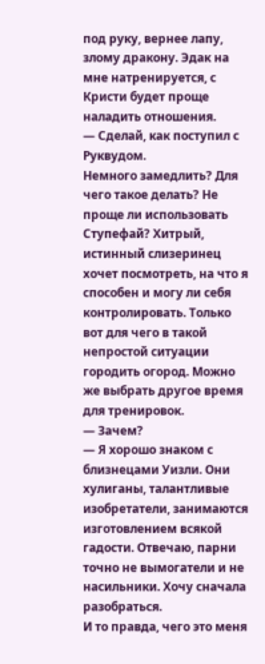под руку, вернее лапу, злому дракону. Эдак на мне натренируется, с Кристи будет проще наладить отношения.
— Сделай, как поступил с Руквудом.
Немного замедлить? Для чего такое делать? Не проще ли использовать Ступефай? Хитрый, истинный слизеринец хочет посмотреть, на что я способен и могу ли себя контролировать. Только вот для чего в такой непростой ситуации городить огород. Можно же выбрать другое время для тренировок.
— Зачем?
— Я хорошо знаком с близнецами Уизли. Они хулиганы, талантливые изобретатели, занимаются изготовлением всякой гадости. Отвечаю, парни точно не вымогатели и не насильники. Хочу сначала разобраться.
И то правда, чего это меня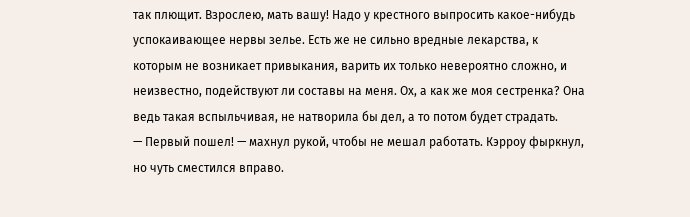так плющит. Взрослею, мать вашу! Надо у крестного выпросить какое-нибудь успокаивающее нервы зелье. Есть же не сильно вредные лекарства, к которым не возникает привыкания, варить их только невероятно сложно, и неизвестно, подействуют ли составы на меня. Ох, а как же моя сестренка? Она ведь такая вспыльчивая, не натворила бы дел, а то потом будет страдать.
— Первый пошел! — махнул рукой, чтобы не мешал работать. Кэрроу фыркнул, но чуть сместился вправо.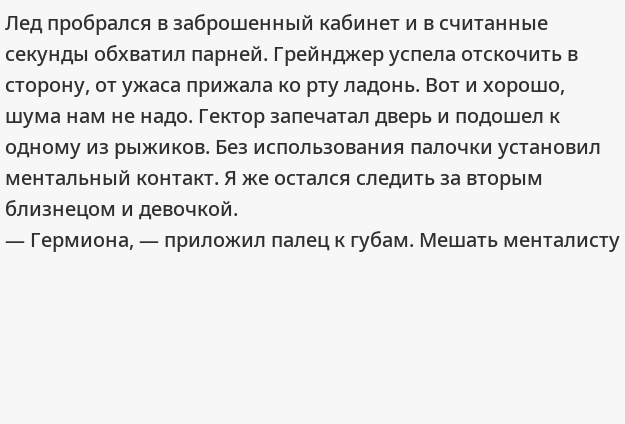Лед пробрался в заброшенный кабинет и в считанные секунды обхватил парней. Грейнджер успела отскочить в сторону, от ужаса прижала ко рту ладонь. Вот и хорошо, шума нам не надо. Гектор запечатал дверь и подошел к одному из рыжиков. Без использования палочки установил ментальный контакт. Я же остался следить за вторым близнецом и девочкой.
— Гермиона, — приложил палец к губам. Мешать менталисту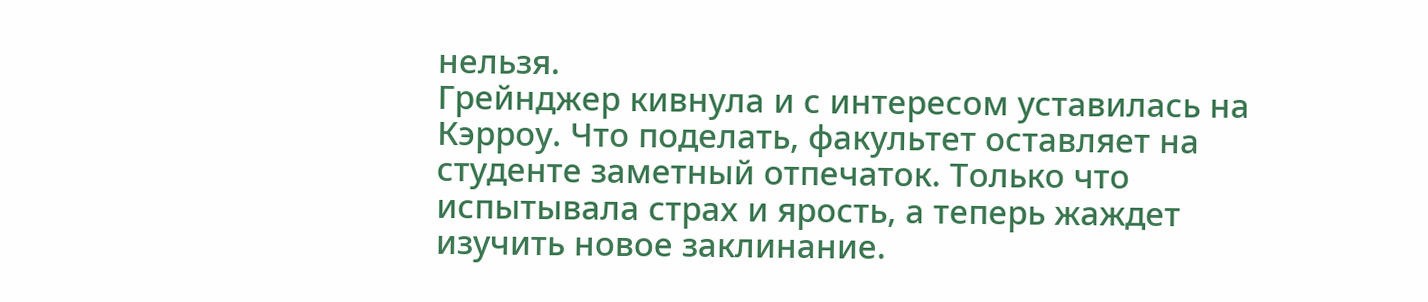нельзя.
Грейнджер кивнула и с интересом уставилась на Кэрроу. Что поделать, факультет оставляет на студенте заметный отпечаток. Только что испытывала страх и ярость, а теперь жаждет изучить новое заклинание.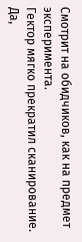Смотрит на обидчиков, как на предмет эксперимента.
Гектор мягко прекратил сканирование. Да,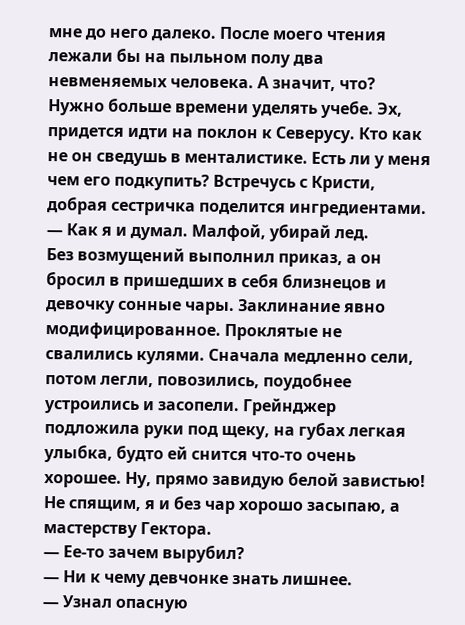мне до него далеко. После моего чтения лежали бы на пыльном полу два невменяемых человека. А значит, что? Нужно больше времени уделять учебе. Эх, придется идти на поклон к Северусу. Кто как не он сведушь в менталистике. Есть ли у меня чем его подкупить? Встречусь с Кристи, добрая сестричка поделится ингредиентами.
— Как я и думал. Малфой, убирай лед.
Без возмущений выполнил приказ, а он бросил в пришедших в себя близнецов и девочку сонные чары. Заклинание явно модифицированное. Проклятые не свалились кулями. Сначала медленно сели, потом легли, повозились, поудобнее устроились и засопели. Грейнджер подложила руки под щеку, на губах легкая улыбка, будто ей снится что-то очень хорошее. Ну, прямо завидую белой завистью! Не спящим, я и без чар хорошо засыпаю, а мастерству Гектора.
— Ее-то зачем вырубил?
— Ни к чему девчонке знать лишнее.
— Узнал опасную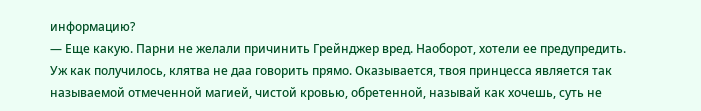информацию?
— Еще какую. Парни не желали причинить Грейнджер вред. Наоборот, хотели ее предупредить. Уж как получилось, клятва не даа говорить прямо. Оказывается, твоя принцесса является так называемой отмеченной магией, чистой кровью, обретенной, называй как хочешь, суть не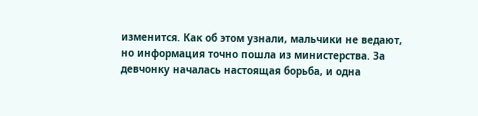изменится. Как об этом узнали, мальчики не ведают, но информация точно пошла из министерства. За девчонку началась настоящая борьба, и одна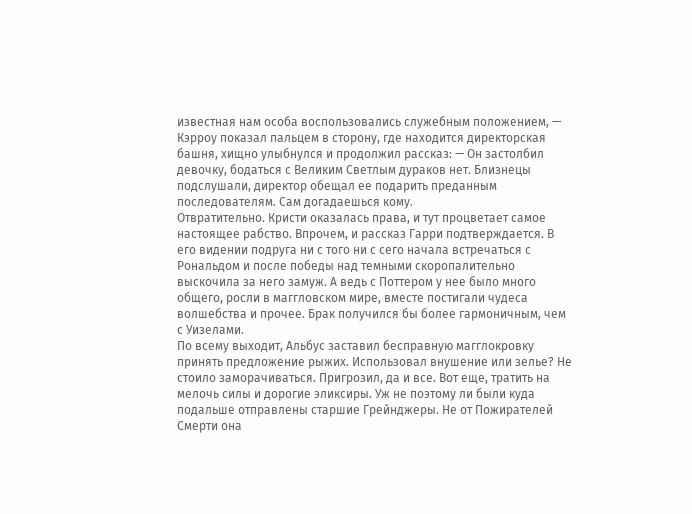известная нам особа воспользовались служебным положением, — Кэрроу показал пальцем в сторону, где находится директорская башня, хищно улыбнулся и продолжил рассказ: — Он застолбил девочку, бодаться с Великим Светлым дураков нет. Близнецы подслушали, директор обещал ее подарить преданным последователям. Сам догадаешься кому.
Отвратительно. Кристи оказалась права, и тут процветает самое настоящее рабство. Впрочем, и рассказ Гарри подтверждается. В его видении подруга ни с того ни с сего начала встречаться с Рональдом и после победы над темными скоропалительно выскочила за него замуж. А ведь с Поттером у нее было много общего, росли в маггловском мире, вместе постигали чудеса волшебства и прочее. Брак получился бы более гармоничным, чем с Уизелами.
По всему выходит, Альбус заставил бесправную магглокровку принять предложение рыжих. Использовал внушение или зелье? Не стоило заморачиваться. Пригрозил, да и все. Вот еще, тратить на мелочь силы и дорогие эликсиры. Уж не поэтому ли были куда подальше отправлены старшие Грейнджеры. Не от Пожирателей Смерти она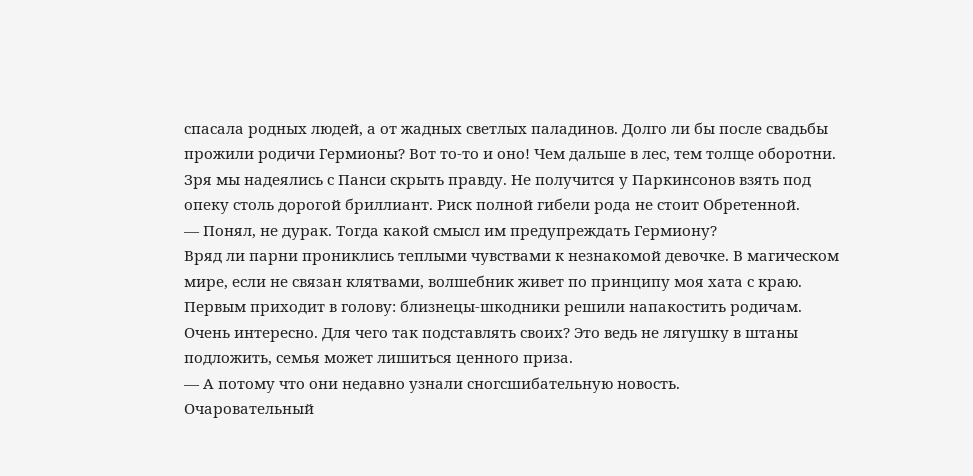спасала родных людей, а от жадных светлых паладинов. Долго ли бы после свадьбы прожили родичи Гермионы? Вот то-то и оно! Чем дальше в лес, тем толще оборотни.
Зря мы надеялись с Панси скрыть правду. Не получится у Паркинсонов взять под опеку столь дорогой бриллиант. Риск полной гибели рода не стоит Обретенной.
— Понял, не дурак. Тогда какой смысл им предупреждать Гермиону?
Вряд ли парни прониклись теплыми чувствами к незнакомой девочке. В магическом мире, если не связан клятвами, волшебник живет по принципу моя хата с краю. Первым приходит в голову: близнецы-шкодники решили напакостить родичам. Очень интересно. Для чего так подставлять своих? Это ведь не лягушку в штаны подложить, семья может лишиться ценного приза.
— А потому что они недавно узнали сногсшибательную новость.
Очаровательный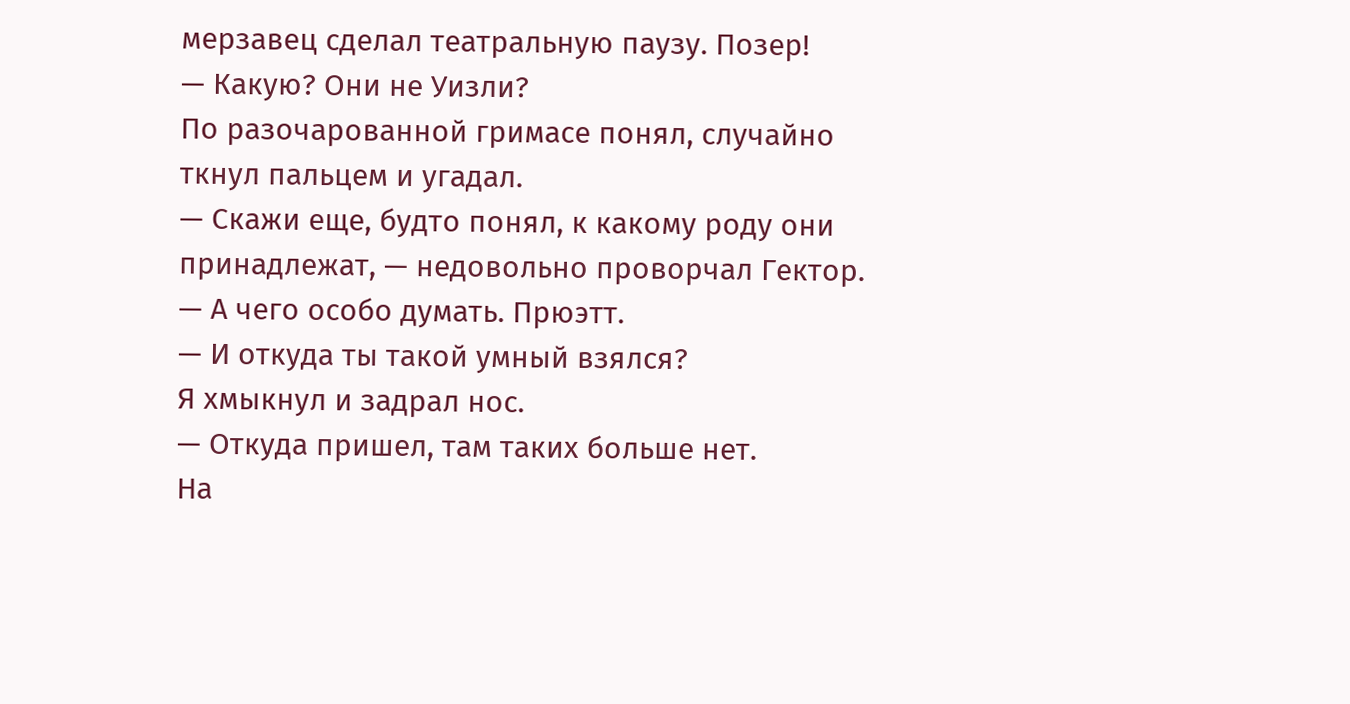мерзавец сделал театральную паузу. Позер!
— Какую? Они не Уизли?
По разочарованной гримасе понял, случайно ткнул пальцем и угадал.
— Скажи еще, будто понял, к какому роду они принадлежат, — недовольно проворчал Гектор.
— А чего особо думать. Прюэтт.
— И откуда ты такой умный взялся?
Я хмыкнул и задрал нос.
— Откуда пришел, там таких больше нет.
На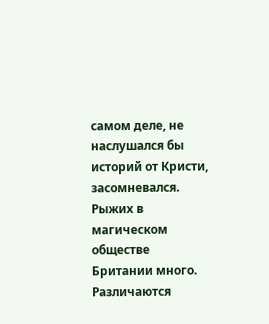самом деле, не наслушался бы историй от Кристи, засомневался. Рыжих в магическом обществе Британии много. Различаются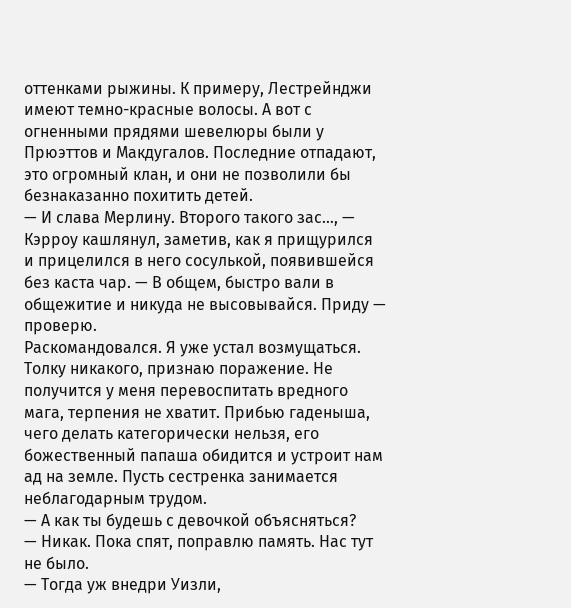оттенками рыжины. К примеру, Лестрейнджи имеют темно-красные волосы. А вот с огненными прядями шевелюры были у Прюэттов и Макдугалов. Последние отпадают, это огромный клан, и они не позволили бы безнаказанно похитить детей.
— И слава Мерлину. Второго такого зас…, — Кэрроу кашлянул, заметив, как я прищурился и прицелился в него сосулькой, появившейся без каста чар. — В общем, быстро вали в общежитие и никуда не высовывайся. Приду — проверю.
Раскомандовался. Я уже устал возмущаться. Толку никакого, признаю поражение. Не получится у меня перевоспитать вредного мага, терпения не хватит. Прибью гаденыша, чего делать категорически нельзя, его божественный папаша обидится и устроит нам ад на земле. Пусть сестренка занимается неблагодарным трудом.
— А как ты будешь с девочкой объясняться?
— Никак. Пока спят, поправлю память. Нас тут не было.
— Тогда уж внедри Уизли,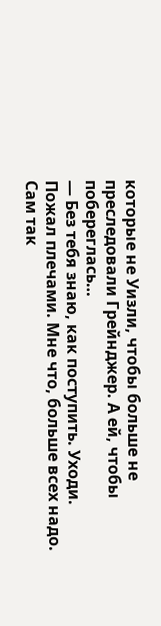которые не Уизли, чтобы больше не преследовали Грейнджер. А ей, чтобы побереглась…
— Без тебя знаю, как поступить. Уходи.
Пожал плечами. Мне что, больше всех надо. Сам так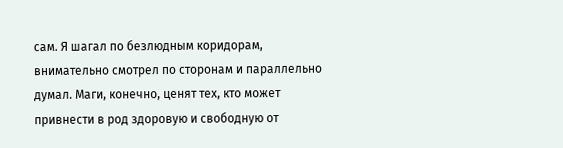сам. Я шагал по безлюдным коридорам, внимательно смотрел по сторонам и параллельно думал. Маги, конечно, ценят тех, кто может привнести в род здоровую и свободную от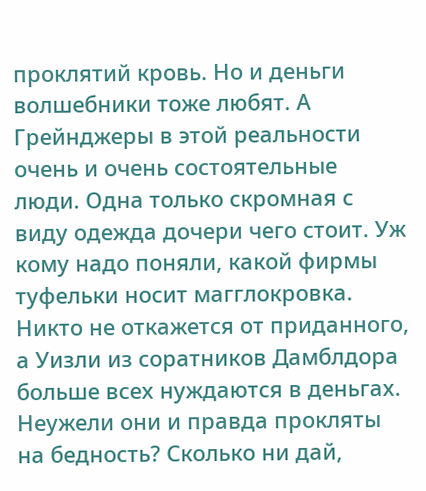проклятий кровь. Но и деньги волшебники тоже любят. А Грейнджеры в этой реальности очень и очень состоятельные люди. Одна только скромная с виду одежда дочери чего стоит. Уж кому надо поняли, какой фирмы туфельки носит магглокровка.
Никто не откажется от приданного, а Уизли из соратников Дамблдора больше всех нуждаются в деньгах. Неужели они и правда прокляты на бедность? Сколько ни дай,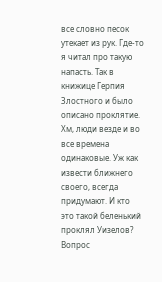все словно песок утекает из рук. Где-то я читал про такую напасть. Так в книжице Герпия Злостного и было описано проклятие. Хм, люди везде и во все времена одинаковые. Уж как извести ближнего своего, всегда придумают. И кто это такой беленький проклял Уизелов? Вопрос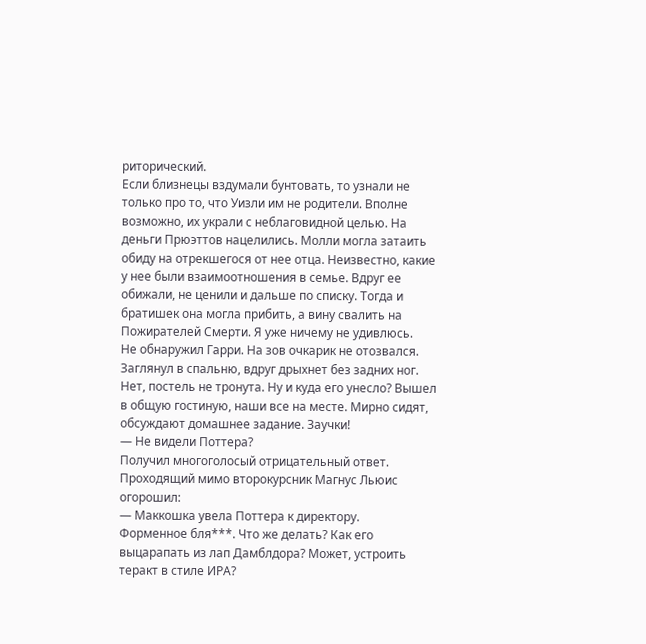риторический.
Если близнецы вздумали бунтовать, то узнали не только про то, что Уизли им не родители. Вполне возможно, их украли с неблаговидной целью. На деньги Прюэттов нацелились. Молли могла затаить обиду на отрекшегося от нее отца. Неизвестно, какие у нее были взаимоотношения в семье. Вдруг ее обижали, не ценили и дальше по списку. Тогда и братишек она могла прибить, а вину свалить на Пожирателей Смерти. Я уже ничему не удивлюсь.
Не обнаружил Гарри. На зов очкарик не отозвался. Заглянул в спальню, вдруг дрыхнет без задних ног. Нет, постель не тронута. Ну и куда его унесло? Вышел в общую гостиную, наши все на месте. Мирно сидят, обсуждают домашнее задание. Заучки!
— Не видели Поттера?
Получил многоголосый отрицательный ответ. Проходящий мимо второкурсник Магнус Льюис огорошил:
— Маккошка увела Поттера к директору.
Форменное бля***. Что же делать? Как его выцарапать из лап Дамблдора? Может, устроить теракт в стиле ИРА?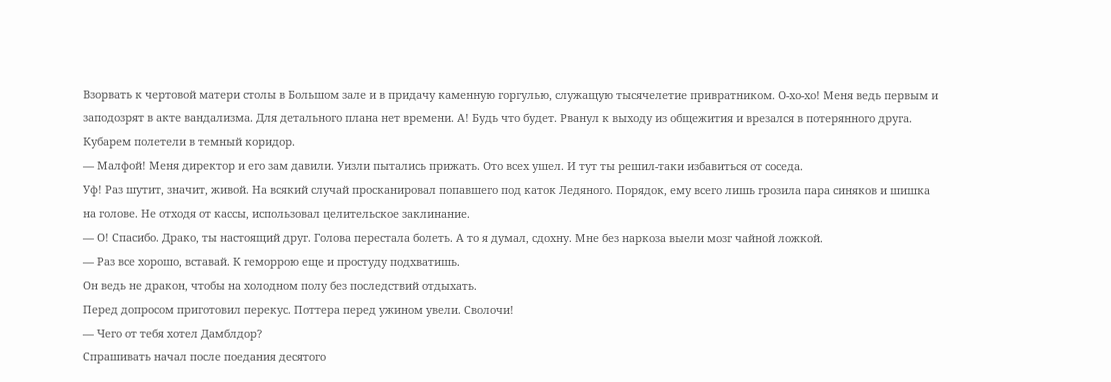Взорвать к чертовой матери столы в Большом зале и в придачу каменную горгулью, служащую тысячелетие привратником. О-хо-хо! Меня ведь первым и заподозрят в акте вандализма. Для детального плана нет времени. А! Будь что будет. Рванул к выходу из общежития и врезался в потерянного друга. Кубарем полетели в темный коридор.
— Малфой! Меня директор и его зам давили. Уизли пытались прижать. Ото всех ушел. И тут ты решил-таки избавиться от соседа.
Уф! Раз шутит, значит, живой. На всякий случай просканировал попавшего под каток Ледяного. Порядок, ему всего лишь грозила пара синяков и шишка на голове. Не отходя от кассы, использовал целительское заклинание.
— О! Спасибо. Драко, ты настоящий друг. Голова перестала болеть. А то я думал, сдохну. Мне без наркоза выели мозг чайной ложкой.
— Раз все хорошо, вставай. К геморрою еще и простуду подхватишь.
Он ведь не дракон, чтобы на холодном полу без последствий отдыхать.
Перед допросом приготовил перекус. Поттера перед ужином увели. Сволочи!
— Чего от тебя хотел Дамблдор?
Спрашивать начал после поедания десятого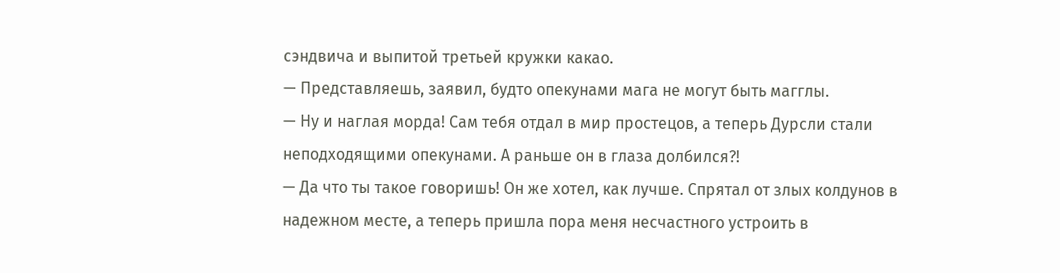сэндвича и выпитой третьей кружки какао.
— Представляешь, заявил, будто опекунами мага не могут быть магглы.
— Ну и наглая морда! Сам тебя отдал в мир простецов, а теперь Дурсли стали неподходящими опекунами. А раньше он в глаза долбился?!
— Да что ты такое говоришь! Он же хотел, как лучше. Спрятал от злых колдунов в надежном месте, а теперь пришла пора меня несчастного устроить в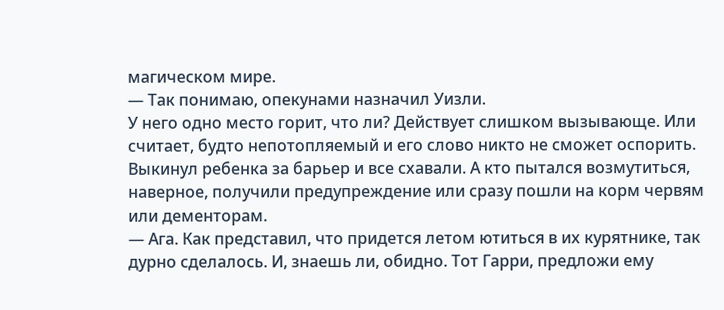магическом мире.
— Так понимаю, опекунами назначил Уизли.
У него одно место горит, что ли? Действует слишком вызывающе. Или считает, будто непотопляемый и его слово никто не сможет оспорить. Выкинул ребенка за барьер и все схавали. А кто пытался возмутиться, наверное, получили предупреждение или сразу пошли на корм червям или дементорам.
— Ага. Как представил, что придется летом ютиться в их курятнике, так дурно сделалось. И, знаешь ли, обидно. Тот Гарри, предложи ему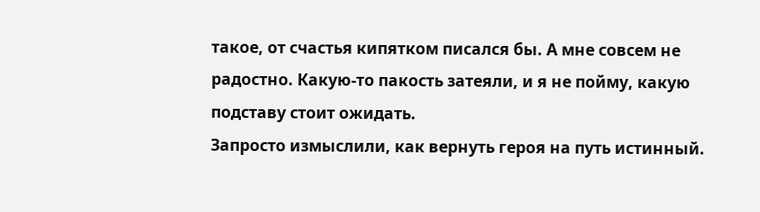такое, от счастья кипятком писался бы. А мне совсем не радостно. Какую-то пакость затеяли, и я не пойму, какую подставу стоит ожидать.
Запросто измыслили, как вернуть героя на путь истинный.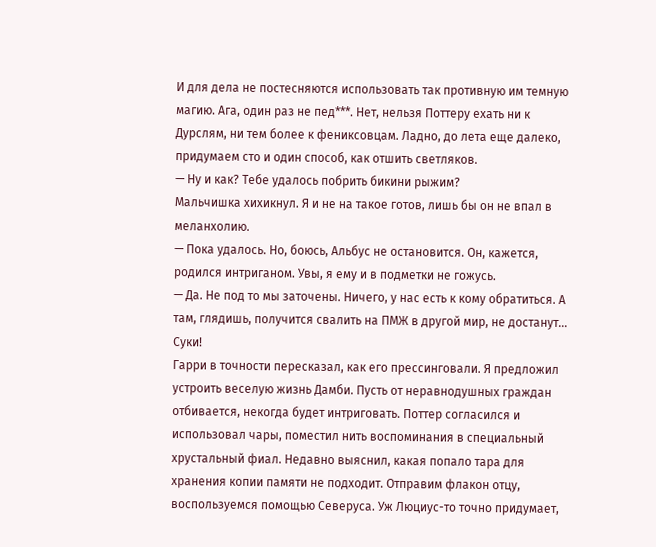И для дела не постесняются использовать так противную им темную магию. Ага, один раз не пед***. Нет, нельзя Поттеру ехать ни к Дурслям, ни тем более к фениксовцам. Ладно, до лета еще далеко, придумаем сто и один способ, как отшить светляков.
— Ну и как? Тебе удалось побрить бикини рыжим?
Мальчишка хихикнул. Я и не на такое готов, лишь бы он не впал в меланхолию.
— Пока удалось. Но, боюсь, Альбус не остановится. Он, кажется, родился интриганом. Увы, я ему и в подметки не гожусь.
— Да. Не под то мы заточены. Ничего, у нас есть к кому обратиться. А там, глядишь, получится свалить на ПМЖ в другой мир, не достанут… Суки!
Гарри в точности пересказал, как его прессинговали. Я предложил устроить веселую жизнь Дамби. Пусть от неравнодушных граждан отбивается, некогда будет интриговать. Поттер согласился и использовал чары, поместил нить воспоминания в специальный хрустальный фиал. Недавно выяснил, какая попало тара для хранения копии памяти не подходит. Отправим флакон отцу, воспользуемся помощью Северуса. Уж Люциус-то точно придумает,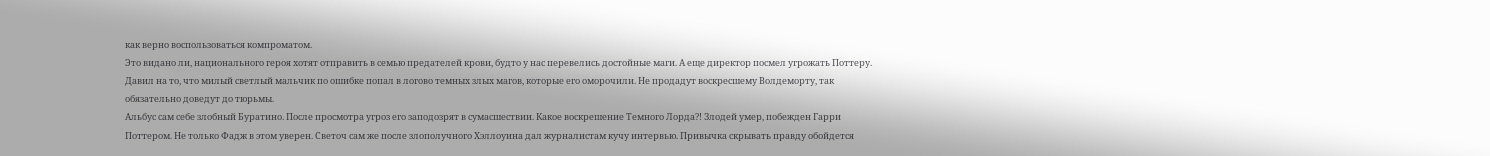как верно воспользоваться компроматом.
Это видано ли, национального героя хотят отправить в семью предателей крови, будто у нас перевелись достойные маги. А еще директор посмел угрожать Поттеру. Давил на то, что милый светлый мальчик по ошибке попал в логово темных злых магов, которые его оморочили. Не продадут воскресшему Волдеморту, так обязательно доведут до тюрьмы.
Альбус сам себе злобный Буратино. После просмотра угроз его заподозрят в сумасшествии. Какое воскрешение Темного Лорда?! Злодей умер, побежден Гарри Поттером. Не только Фадж в этом уверен. Светоч сам же после злополучного Хэллоуина дал журналистам кучу интервью. Привычка скрывать правду обойдется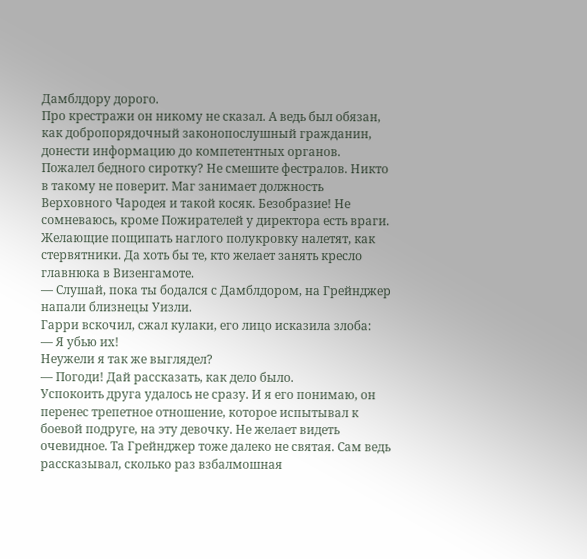Дамблдору дорого.
Про крестражи он никому не сказал. А ведь был обязан, как добропорядочный законопослушный гражданин, донести информацию до компетентных органов. Пожалел бедного сиротку? Не смешите фестралов. Никто в такому не поверит. Маг занимает должность Верховного Чародея и такой косяк. Безобразие! Не сомневаюсь, кроме Пожирателей у директора есть враги. Желающие пощипать наглого полукровку налетят, как стервятники. Да хоть бы те, кто желает занять кресло главнюка в Визенгамоте.
— Слушай, пока ты бодался с Дамблдором, на Грейнджер напали близнецы Уизли.
Гарри вскочил, сжал кулаки, его лицо исказила злоба:
— Я убью их!
Неужели я так же выглядел?
— Погоди! Дай рассказать, как дело было.
Успокоить друга удалось не сразу. И я его понимаю, он перенес трепетное отношение, которое испытывал к боевой подруге, на эту девочку. Не желает видеть очевидное. Та Грейнджер тоже далеко не святая. Сам ведь рассказывал, сколько раз взбалмошная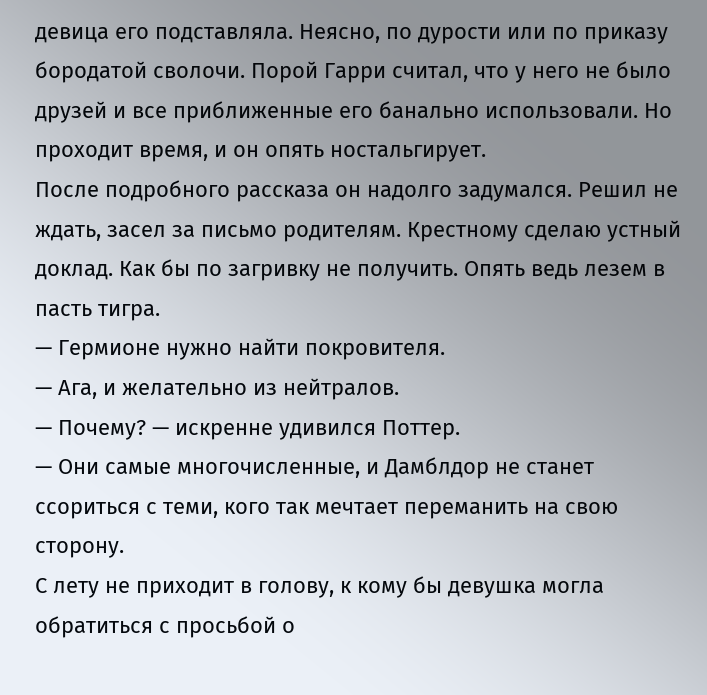девица его подставляла. Неясно, по дурости или по приказу бородатой сволочи. Порой Гарри считал, что у него не было друзей и все приближенные его банально использовали. Но проходит время, и он опять ностальгирует.
После подробного рассказа он надолго задумался. Решил не ждать, засел за письмо родителям. Крестному сделаю устный доклад. Как бы по загривку не получить. Опять ведь лезем в пасть тигра.
— Гермионе нужно найти покровителя.
— Ага, и желательно из нейтралов.
— Почему? — искренне удивился Поттер.
— Они самые многочисленные, и Дамблдор не станет ссориться с теми, кого так мечтает переманить на свою сторону.
С лету не приходит в голову, к кому бы девушка могла обратиться с просьбой о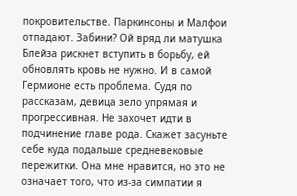покровительстве. Паркинсоны и Малфои отпадают. Забини? Ой вряд ли матушка Блейза рискнет вступить в борьбу, ей обновлять кровь не нужно. И в самой Гермионе есть проблема. Судя по рассказам, девица зело упрямая и прогрессивная. Не захочет идти в подчинение главе рода. Скажет засуньте себе куда подальше средневековые пережитки. Она мне нравится, но это не означает того, что из-за симпатии я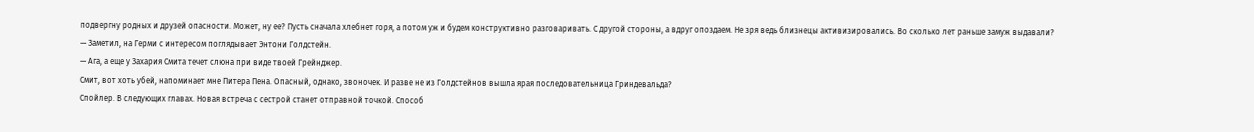подвергну родных и друзей опасности. Может, ну ее? Пусть сначала хлебнет горя, а потом уж и будем конструктивно разговаривать. С другой стороны, а вдруг опоздаем. Не зря ведь близнецы активизировались. Во сколько лет раньше замуж выдавали?
— Заметил, на Герми с интересом поглядывает Энтони Голдстейн.
— Ага, а еще у Захария Смита течет слюна при виде твоей Грейнджер.
Смит, вот хоть убей, напоминает мне Питера Пена. Опасный, однако, звоночек. И разве не из Голдстейнов вышла ярая последовательница Гриндевальда?
Спойлер. В следующих главах. Новая встреча с сестрой станет отправной точкой. Способ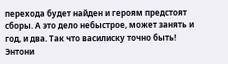перехода будет найден и героям предстоят сборы. А это дело небыстрое, может занять и год, и два. Так что василиску точно быть!
Энтони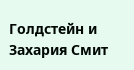Голдстейн и Захария Смит